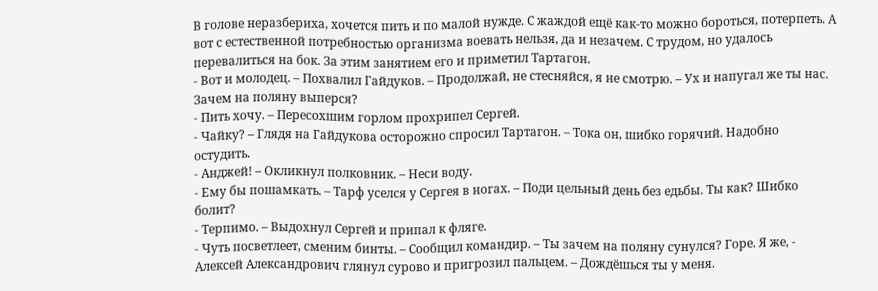В голове неразбериха, хочется пить и по малой нужде. С жаждой ещё как-то можно бороться, потерпеть. А вот с естественной потребностью организма воевать нельзя, да и незачем. С трудом, но удалось перевалиться на бок. За этим занятием его и приметил Тартагон.
- Вот и молодец. – Похвалил Гайдуков. – Продолжай, не стесняйся, я не смотрю. – Ух и напугал же ты нас. Зачем на поляну выперся?
- Пить хочу. – Пересохшим горлом прохрипел Сергей.
- Чайку? – Глядя на Гайдукова осторожно спросил Тартагон. – Тока он, шибко горячий. Надобно остудить.
- Анджей! – Окликнул полковник. – Неси воду.
- Ему бы пошамкать. – Тарф уселся у Сергея в ногах. – Поди цельный день без едьбы. Ты как? Шибко болит?
- Терпимо. – Выдохнул Сергей и припал к фляге.
- Чуть посветлеет, сменим бинты. – Сообщил командир. – Ты зачем на поляну сунулся? Горе. Я же, - Алексей Александрович глянул сурово и пригрозил пальцем. – Дождёшься ты у меня.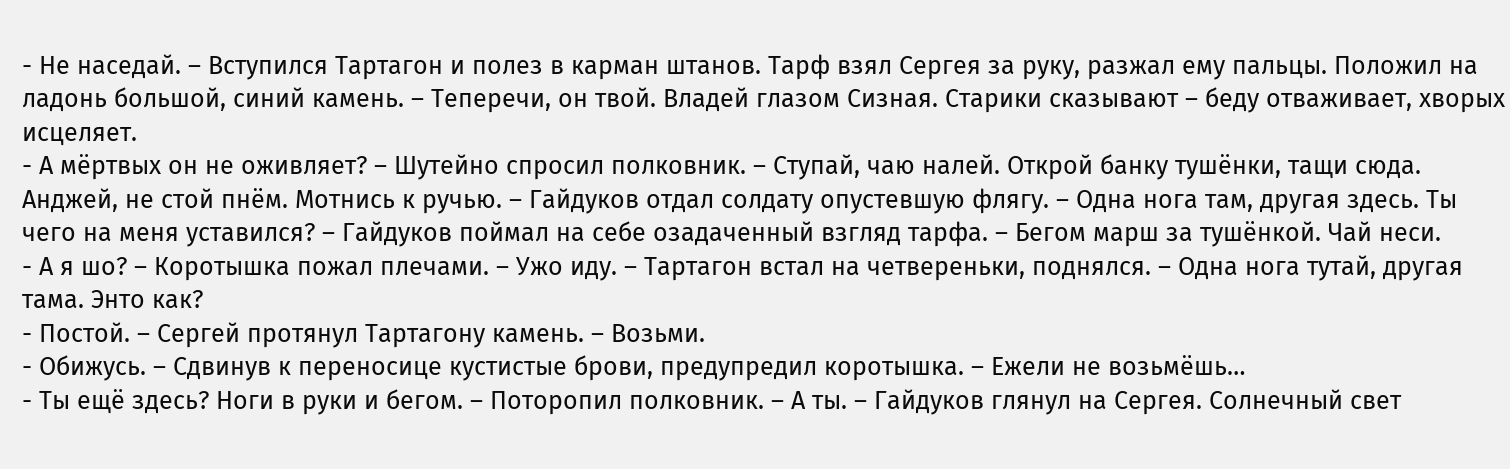- Не наседай. – Вступился Тартагон и полез в карман штанов. Тарф взял Сергея за руку, разжал ему пальцы. Положил на ладонь большой, синий камень. – Теперечи, он твой. Владей глазом Сизная. Старики сказывают – беду отваживает, хворых исцеляет.
- А мёртвых он не оживляет? – Шутейно спросил полковник. – Ступай, чаю налей. Открой банку тушёнки, тащи сюда. Анджей, не стой пнём. Мотнись к ручью. – Гайдуков отдал солдату опустевшую флягу. – Одна нога там, другая здесь. Ты чего на меня уставился? – Гайдуков поймал на себе озадаченный взгляд тарфа. – Бегом марш за тушёнкой. Чай неси.
- А я шо? – Коротышка пожал плечами. – Ужо иду. – Тартагон встал на четвереньки, поднялся. – Одна нога тутай, другая тама. Энто как?
- Постой. – Сергей протянул Тартагону камень. – Возьми.
- Обижусь. – Сдвинув к переносице кустистые брови, предупредил коротышка. – Ежели не возьмёшь…
- Ты ещё здесь? Ноги в руки и бегом. – Поторопил полковник. – А ты. – Гайдуков глянул на Сергея. Солнечный свет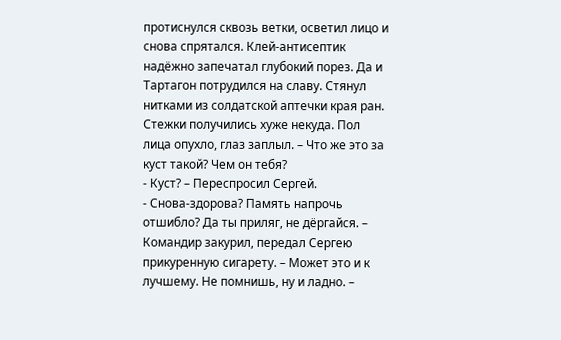протиснулся сквозь ветки, осветил лицо и снова спрятался. Клей-антисептик надёжно запечатал глубокий порез. Да и Тартагон потрудился на славу. Стянул нитками из солдатской аптечки края ран. Стежки получились хуже некуда. Пол лица опухло, глаз заплыл. – Что же это за куст такой? Чем он тебя?
- Куст? – Переспросил Сергей.
- Снова-здорова? Память напрочь отшибло? Да ты приляг, не дёргайся. – Командир закурил, передал Сергею прикуренную сигарету. – Может это и к лучшему. Не помнишь, ну и ладно. –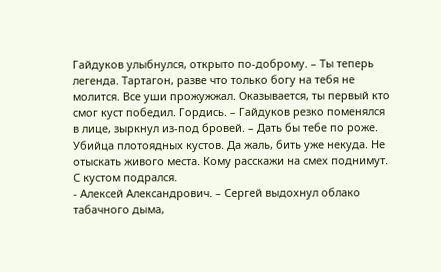Гайдуков улыбнулся, открыто по-доброму. – Ты теперь легенда. Тартагон, разве что только богу на тебя не молится. Все уши прожужжал. Оказывается, ты первый кто смог куст победил. Гордись. – Гайдуков резко поменялся в лице, зыркнул из-под бровей. – Дать бы тебе по роже. Убийца плотоядных кустов. Да жаль, бить уже некуда. Не отыскать живого места. Кому расскажи на смех поднимут. С кустом подрался.
- Алексей Александрович. – Сергей выдохнул облако табачного дыма,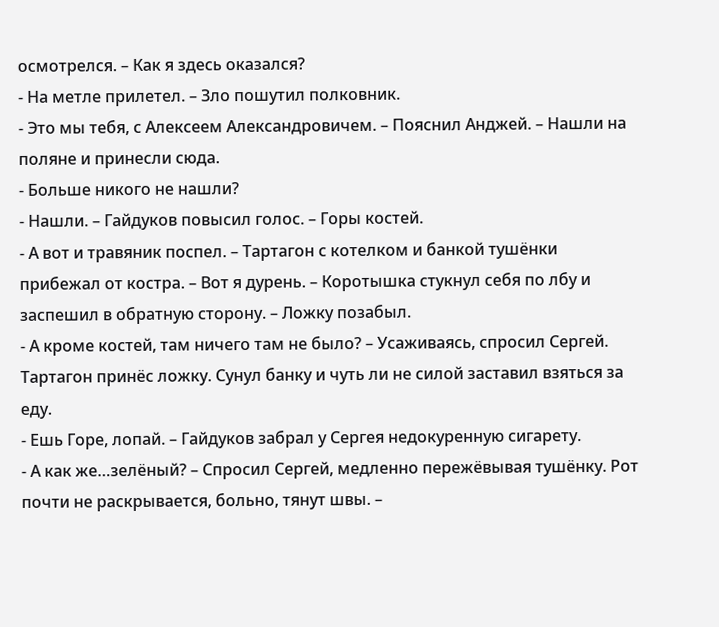осмотрелся. – Как я здесь оказался?
- На метле прилетел. – Зло пошутил полковник.
- Это мы тебя, с Алексеем Александровичем. – Пояснил Анджей. – Нашли на поляне и принесли сюда.
- Больше никого не нашли?
- Нашли. – Гайдуков повысил голос. – Горы костей.
- А вот и травяник поспел. – Тартагон с котелком и банкой тушёнки прибежал от костра. – Вот я дурень. – Коротышка стукнул себя по лбу и заспешил в обратную сторону. – Ложку позабыл.
- А кроме костей, там ничего там не было? – Усаживаясь, спросил Сергей. Тартагон принёс ложку. Сунул банку и чуть ли не силой заставил взяться за еду.
- Ешь Горе, лопай. – Гайдуков забрал у Сергея недокуренную сигарету.
- А как же…зелёный? – Спросил Сергей, медленно пережёвывая тушёнку. Рот почти не раскрывается, больно, тянут швы. –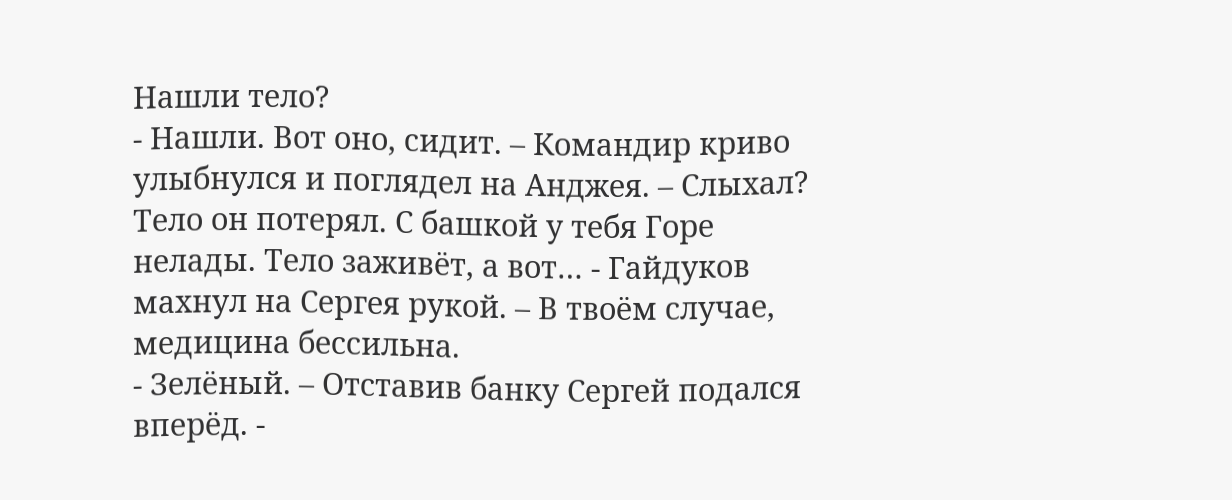Нашли тело?
- Нашли. Вот оно, сидит. – Командир криво улыбнулся и поглядел на Анджея. – Слыхал? Тело он потерял. С башкой у тебя Горе нелады. Тело заживёт, а вот… - Гайдуков махнул на Сергея рукой. – В твоём случае, медицина бессильна.
- Зелёный. – Отставив банку Сергей подался вперёд. -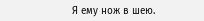Я ему нож в шею.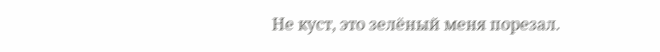Не куст, это зелёный меня порезал.